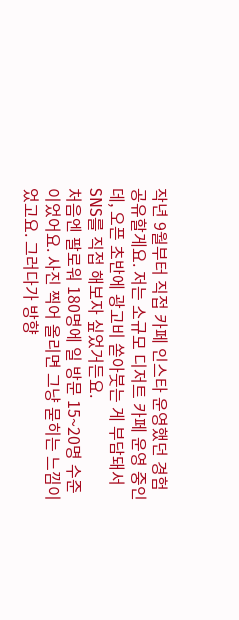작년 9월부터 직접 카페 인스타 운영했던 경험 공유할게요. 저는 소규모 디저트 카페 운영 중인데, 오픈 초반에 광고비 쏟아붓는 게 부담돼서 SNS를 직접 해보자 싶었거든요.
처음엔 팔로워 180명에 일 방문 15~20명 수준이었어요. 사진 찍어 올리면 그냥 묻히는 느낌이었고요. 그러다가 방향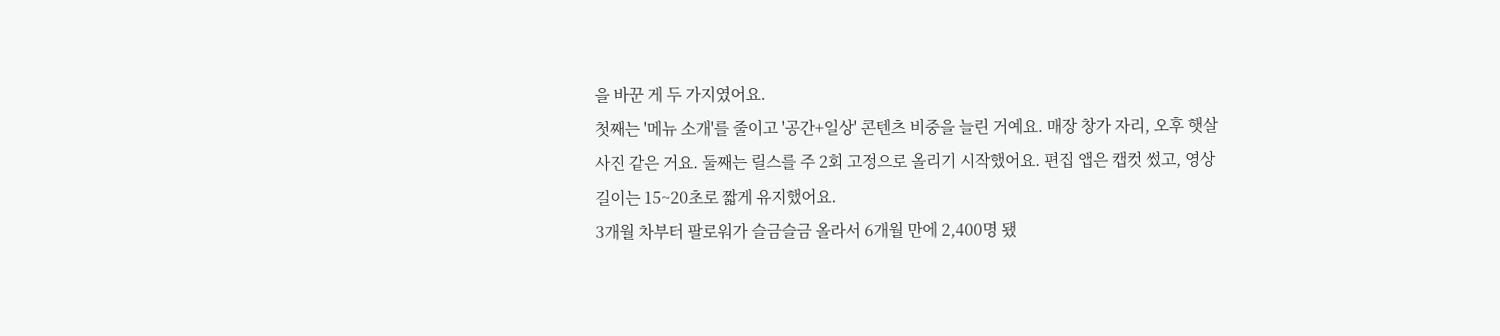을 바꾼 게 두 가지였어요.
첫째는 '메뉴 소개'를 줄이고 '공간+일상' 콘텐츠 비중을 늘린 거예요. 매장 창가 자리, 오후 햇살 사진 같은 거요. 둘째는 릴스를 주 2회 고정으로 올리기 시작했어요. 편집 앱은 캡컷 썼고, 영상 길이는 15~20초로 짧게 유지했어요.
3개월 차부터 팔로워가 슬금슬금 올라서 6개월 만에 2,400명 됐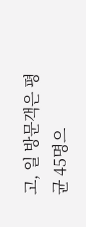고, 일 방문객은 평균 45명으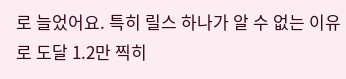로 늘었어요. 특히 릴스 하나가 알 수 없는 이유로 도달 1.2만 찍히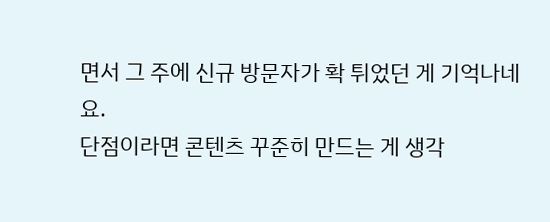면서 그 주에 신규 방문자가 확 튀었던 게 기억나네요.
단점이라면 콘텐츠 꾸준히 만드는 게 생각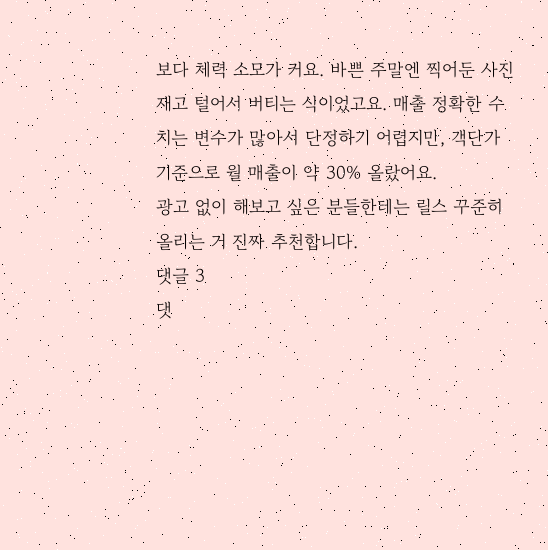보다 체력 소모가 커요. 바쁜 주말엔 찍어둔 사진 재고 털어서 버티는 식이었고요. 매출 정확한 수치는 변수가 많아서 단정하기 어렵지만, 객단가 기준으로 월 매출이 약 30% 올랐어요.
광고 없이 해보고 싶은 분들한테는 릴스 꾸준히 올리는 거 진짜 추천합니다.
댓글 3
댓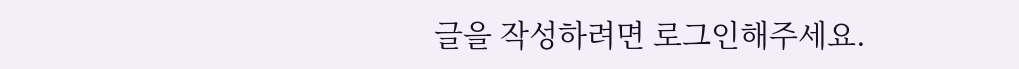글을 작성하려면 로그인해주세요.